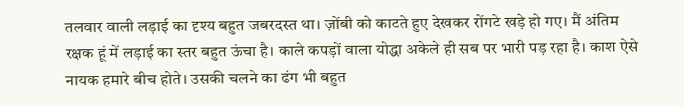तलवार वाली लड़ाई का दृश्य बहुत जबरदस्त था। ज़ोंबी को काटते हुए देखकर रोंगटे खड़े हो गए। मैं अंतिम रक्षक हूं में लड़ाई का स्तर बहुत ऊंचा है। काले कपड़ों वाला योद्धा अकेले ही सब पर भारी पड़ रहा है। काश ऐसे नायक हमारे बीच होते। उसकी चलने का ढंग भी बहुत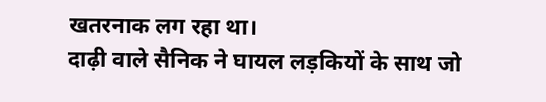खतरनाक लग रहा था।
दाढ़ी वाले सैनिक ने घायल लड़कियों के साथ जो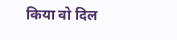किया वो दिल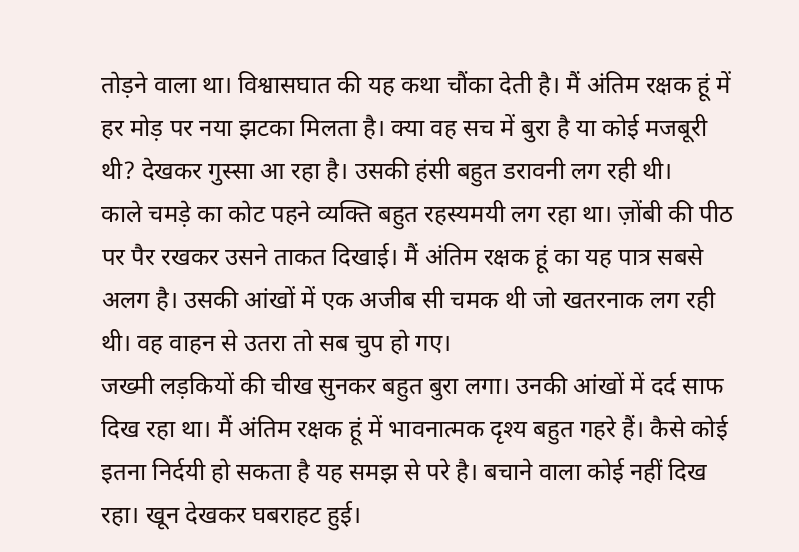तोड़ने वाला था। विश्वासघात की यह कथा चौंका देती है। मैं अंतिम रक्षक हूं में हर मोड़ पर नया झटका मिलता है। क्या वह सच में बुरा है या कोई मजबूरी थी? देखकर गुस्सा आ रहा है। उसकी हंसी बहुत डरावनी लग रही थी।
काले चमड़े का कोट पहने व्यक्ति बहुत रहस्यमयी लग रहा था। ज़ोंबी की पीठ पर पैर रखकर उसने ताकत दिखाई। मैं अंतिम रक्षक हूं का यह पात्र सबसे अलग है। उसकी आंखों में एक अजीब सी चमक थी जो खतरनाक लग रही थी। वह वाहन से उतरा तो सब चुप हो गए।
जख्मी लड़कियों की चीख सुनकर बहुत बुरा लगा। उनकी आंखों में दर्द साफ दिख रहा था। मैं अंतिम रक्षक हूं में भावनात्मक दृश्य बहुत गहरे हैं। कैसे कोई इतना निर्दयी हो सकता है यह समझ से परे है। बचाने वाला कोई नहीं दिख रहा। खून देखकर घबराहट हुई।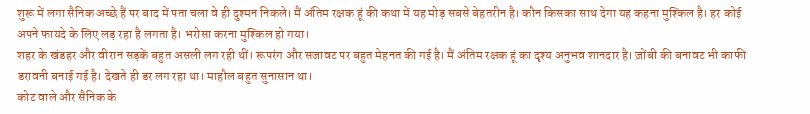शुरू में लगा सैनिक अच्छे हैं पर बाद में पता चला वे ही दुश्मन निकले। मैं अंतिम रक्षक हूं की कथा में यह मोड़ सबसे बेहतरीन है। कौन किसका साथ देगा यह कहना मुश्किल है। हर कोई अपने फायदे के लिए लड़ रहा है लगता है। भरोसा करना मुश्किल हो गया।
शहर के खंडहर और वीरान सड़कें बहुत असली लग रही थीं। रूपरंग और सजावट पर बहुत मेहनत की गई है। मैं अंतिम रक्षक हूं का दृश्य अनुभव शानदार है। ज़ोंबी की बनावट भी काफी डरावनी बनाई गई है। देखते ही डर लग रहा था। माहौल बहुत सुनासान था।
कोट वाले और सैनिक के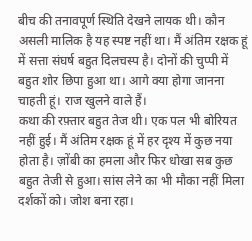बीच की तनावपूर्ण स्थिति देखने लायक थी। कौन असली मालिक है यह स्पष्ट नहीं था। मैं अंतिम रक्षक हूं में सत्ता संघर्ष बहुत दिलचस्प है। दोनों की चुप्पी में बहुत शोर छिपा हुआ था। आगे क्या होगा जानना चाहती हूं। राज खुलने वाले हैं।
कथा की रफ़्तार बहुत तेज थी। एक पल भी बोरियत नहीं हुई। मैं अंतिम रक्षक हूं में हर दृश्य में कुछ नया होता है। ज़ोंबी का हमला और फिर धोखा सब कुछ बहुत तेजी से हुआ। सांस लेने का भी मौका नहीं मिला दर्शकों को। जोश बना रहा।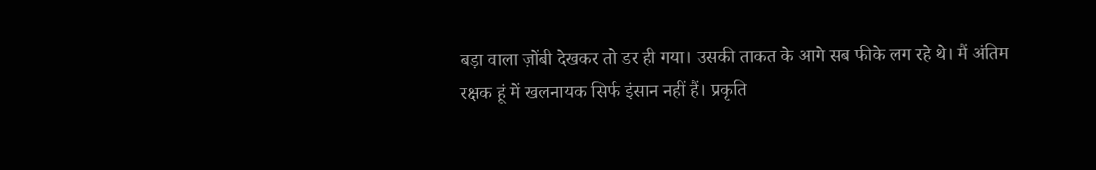बड़ा वाला ज़ोंबी देखकर तो डर ही गया। उसकी ताकत के आगे सब फीके लग रहे थे। मैं अंतिम रक्षक हूं में खलनायक सिर्फ इंसान नहीं हैं। प्रकृति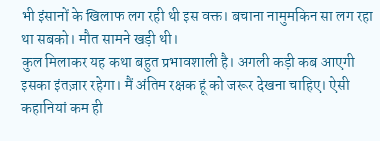भी इंसानों के खिलाफ लग रही थी इस वक्त। बचाना नामुमकिन सा लग रहा था सबको। मौत सामने खड़ी थी।
कुल मिलाकर यह कथा बहुत प्रभावशाली है। अगली कड़ी कब आएगी इसका इंतज़ार रहेगा। मैं अंतिम रक्षक हूं को जरूर देखना चाहिए। ऐसी कहानियां कम ही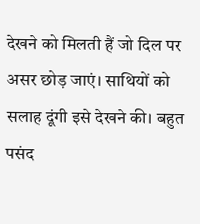देखने को मिलती हैं जो दिल पर असर छोड़ जाएं। साथियों को सलाह दूंगी इसे देखने की। बहुत पसंद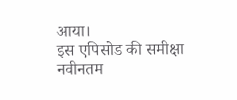आया।
इस एपिसोड की समीक्षा
नवीनतम